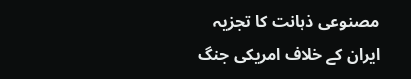مصنوعی ذہانت کا تجزیہ
ایران کے خلاف امریکی جنگ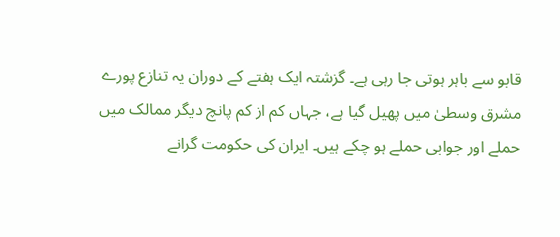قابو سے باہر ہوتی جا رہی ہے۔ گزشتہ ایک ہفتے کے دوران یہ تنازع پورے مشرق وسطیٰ میں پھیل گیا ہے، جہاں کم از کم پانچ دیگر ممالک میں حملے اور جوابی حملے ہو چکے ہیں۔ ایران کی حکومت گرانے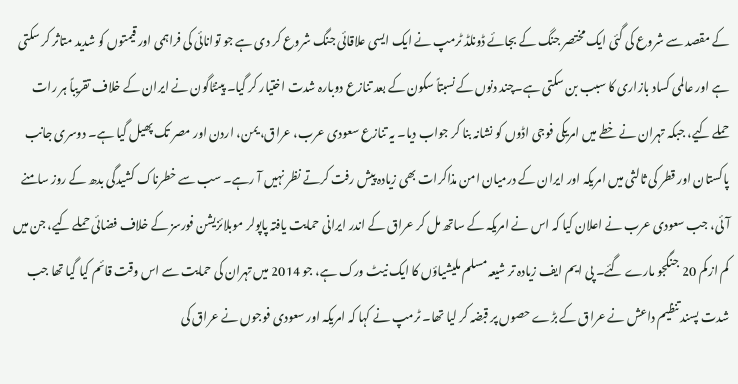کے مقصد سے شروع کی گئی ایک مختصر جنگ کے بجائے ڈونلڈ ٹرمپ نے ایک ایسی علاقائی جنگ شروع کر دی ہے جو توانائی کی فراہمی اور قیمتوں کو شدید متاثر کر سکتی ہے اور عالمی کساد بازاری کا سبب بن سکتی ہے۔چند دنوں کے نسبتاً سکون کے بعد تنازع دوبارہ شدت اختیار کر گیا۔ پینٹاگون نے ایران کے خلاف تقریباً ہر رات حملے کیے، جبکہ تہران نے خطے میں امریکی فوجی اڈوں کو نشانہ بنا کر جواب دیا۔ یہ تنازع سعودی عرب، عراق، یمن، اردن اور مصر تک پھیل گیا ہے۔ دوسری جانب پاکستان اور قطر کی ثالثی میں امریکہ اور ایران کے درمیان امن مذاکرات بھی زیادہ پیش رفت کرتے نظر نہیں آ رہے۔ سب سے خطرناک کشیدگی بدھ کے روز سامنے آئی، جب سعودی عرب نے اعلان کیا کہ اس نے امریکہ کے ساتھ مل کر عراق کے اندر ایرانی حمایت یافتہ پاپولر موبلائزیشن فورسز کے خلاف فضائی حملے کیے، جن میں کم از کم 20 جنگجو مارے گئے۔ پی ایم ایف زیادہ تر شیعہ مسلم ملیشیاؤں کا ایک نیٹ ورک ہے، جو 2014 میں تہران کی حمایت سے اس وقت قائم کیا گیا تھا جب شدت پسند تنظیم داعش نے عراق کے بڑے حصوں پر قبضہ کر لیا تھا۔ ٹرمپ نے کہا کہ امریکہ اور سعودی فوجوں نے عراق کی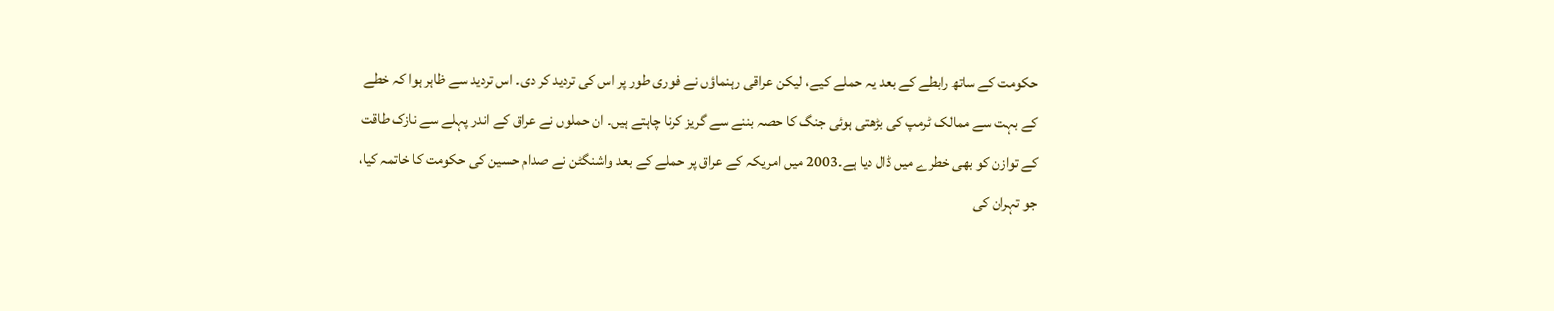حکومت کے ساتھ رابطے کے بعد یہ حملے کیے، لیکن عراقی رہنماؤں نے فوری طور پر اس کی تردید کر دی۔ اس تردید سے ظاہر ہوا کہ خطے کے بہت سے ممالک ٹرمپ کی بڑھتی ہوئی جنگ کا حصہ بننے سے گریز کرنا چاہتے ہیں۔ ان حملوں نے عراق کے اندر پہلے سے نازک طاقت کے توازن کو بھی خطرے میں ڈال دیا ہے۔2003 میں امریکہ کے عراق پر حملے کے بعد واشنگٹن نے صدام حسین کی حکومت کا خاتمہ کیا، جو تہران کی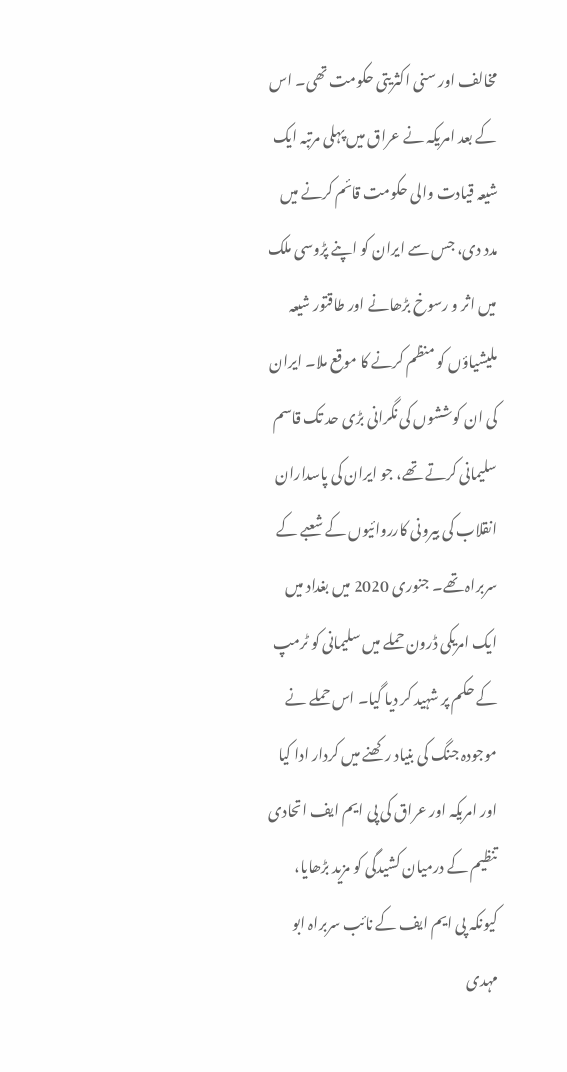مخالف اور سنی اکثریتی حکومت تھی۔ اس کے بعد امریکہ نے عراق میں پہلی مرتبہ ایک شیعہ قیادت والی حکومت قائم کرنے میں مدد دی، جس سے ایران کو اپنے پڑوسی ملک میں اثر و رسوخ بڑھانے اور طاقتور شیعہ ملیشیاؤں کو منظم کرنے کا موقع ملا۔ ایران کی ان کوششوں کی نگرانی بڑی حد تک قاسم سلیمانی کرتے تھے، جو ایران کی پاسداران انقلاب کی بیرونی کارروائیوں کے شعبے کے سربراہ تھے۔ جنوری 2020 میں بغداد میں ایک امریکی ڈرون حملے میں سلیمانی کو ٹرمپ کے حکم پر شہید کر دیا گیا۔ اس حملے نے موجودہ جنگ کی بنیاد رکھنے میں کردار ادا کیا اور امریکہ اور عراق کی پی ایم ایف اتحادی تنظیم کے درمیان کشیدگی کو مزید بڑھایا، کیونکہ پی ایم ایف کے نائب سربراہ ابو مہدی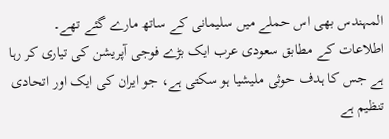المہندس بھی اس حملے میں سلیمانی کے ساتھ مارے گئے تھے۔ اطلاعات کے مطابق سعودی عرب ایک بڑے فوجی آپریشن کی تیاری کر رہا ہے جس کا ہدف حوثی ملیشیا ہو سکتی ہے، جو ایران کی ایک اور اتحادی تنظیم ہے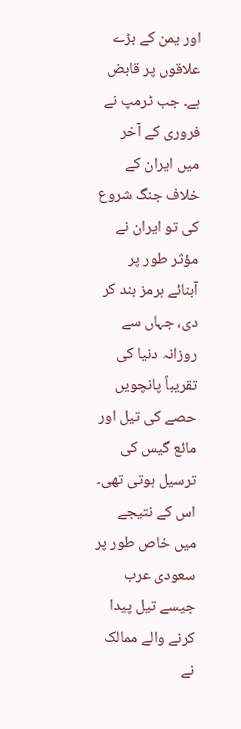اور یمن کے بڑے علاقوں پر قابض ہے۔ جب ٹرمپ نے فروری کے آخر میں ایران کے خلاف جنگ شروع کی تو ایران نے مؤثر طور پر آبنائے ہرمز بند کر دی، جہاں سے روزانہ دنیا کی تقریباً پانچویں حصے کی تیل اور مائع گیس کی ترسیل ہوتی تھی۔ اس کے نتیجے میں خاص طور پر سعودی عرب جیسے تیل پیدا کرنے والے ممالک نے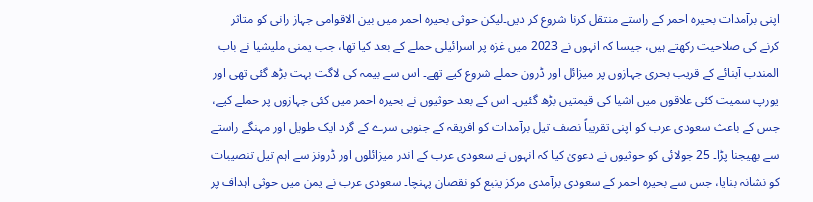اپنی برآمدات بحیرہ احمر کے راستے منتقل کرنا شروع کر دیں۔لیکن حوثی بحیرہ احمر میں بین الاقوامی جہاز رانی کو متاثر کرنے کی صلاحیت رکھتے ہیں، جیسا کہ انہوں نے 2023 میں غزہ پر اسرائیلی حملے کے بعد کیا تھا، جب یمنی ملیشیا نے باب المندب آبنائے کے قریب بحری جہازوں پر میزائل اور ڈرون حملے شروع کیے تھے۔ اس سے بیمہ کی لاگت بہت بڑھ گئی تھی اور یورپ سمیت کئی علاقوں میں اشیا کی قیمتیں بڑھ گئیں۔ اس کے بعد حوثیوں نے بحیرہ احمر میں کئی جہازوں پر حملے کیے، جس کے باعث سعودی عرب کو اپنی تقریباً نصف تیل برآمدات کو افریقہ کے جنوبی سرے کے گرد ایک طویل اور مہنگے راستے سے بھیجنا پڑا۔ 25 جولائی کو حوثیوں نے دعویٰ کیا کہ انہوں نے سعودی عرب کے اندر میزائلوں اور ڈرونز سے اہم تیل تنصیبات کو نشانہ بنایا، جس سے بحیرہ احمر کے سعودی برآمدی مرکز ینبع کو نقصان پہنچا۔ سعودی عرب نے یمن میں حوثی اہداف پر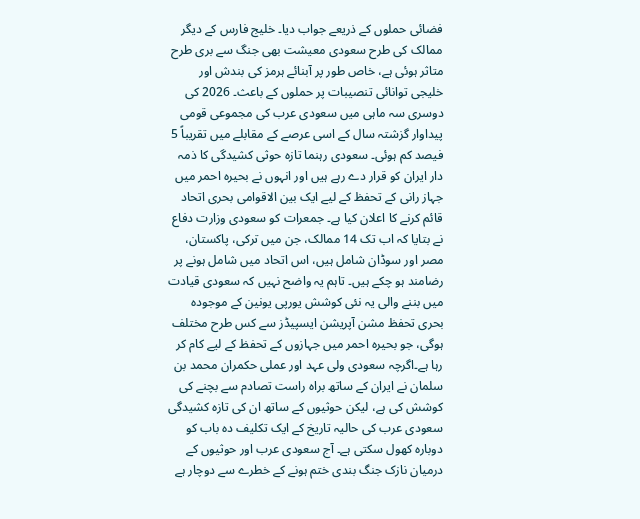فضائی حملوں کے ذریعے جواب دیا۔ خلیج فارس کے دیگر ممالک کی طرح سعودی معیشت بھی جنگ سے بری طرح متاثر ہوئی ہے، خاص طور پر آبنائے ہرمز کی بندش اور خلیجی توانائی تنصیبات پر حملوں کے باعث۔ 2026 کی دوسری سہ ماہی میں سعودی عرب کی مجموعی قومی پیداوار گزشتہ سال کے اسی عرصے کے مقابلے میں تقریباً 5 فیصد کم ہوئی۔ سعودی رہنما تازہ حوثی کشیدگی کا ذمہ دار ایران کو قرار دے رہے ہیں اور انہوں نے بحیرہ احمر میں جہاز رانی کے تحفظ کے لیے ایک بین الاقوامی بحری اتحاد قائم کرنے کا اعلان کیا ہے۔ جمعرات کو سعودی وزارت دفاع نے بتایا کہ اب تک 14 ممالک، جن میں ترکی، پاکستان، مصر اور سوڈان شامل ہیں، اس اتحاد میں شامل ہونے پر رضامند ہو چکے ہیں۔ تاہم یہ واضح نہیں کہ سعودی قیادت میں بننے والی یہ نئی کوشش یورپی یونین کے موجودہ بحری تحفظ مشن آپریشن ایسپیڈز سے کس طرح مختلف ہوگی، جو بحیرہ احمر میں جہازوں کے تحفظ کے لیے کام کر رہا ہے۔اگرچہ سعودی ولی عہد اور عملی حکمران محمد بن سلمان نے ایران کے ساتھ براہ راست تصادم سے بچنے کی کوشش کی ہے، لیکن حوثیوں کے ساتھ ان کی تازہ کشیدگی سعودی عرب کی حالیہ تاریخ کے ایک تکلیف دہ باب کو دوبارہ کھول سکتی ہے۔ آج سعودی عرب اور حوثیوں کے درمیان نازک جنگ بندی ختم ہونے کے خطرے سے دوچار ہے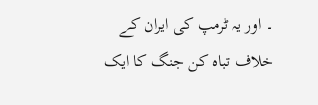۔ اور یہ ٹرمپ کی ایران کے خلاف تباہ کن جنگ کا ایک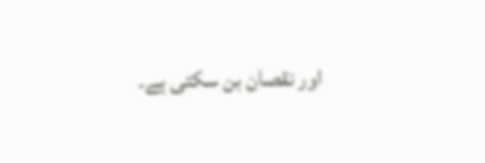اور نقصان بن سکتی ہے۔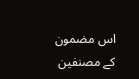اس مضمون کے مصنفین